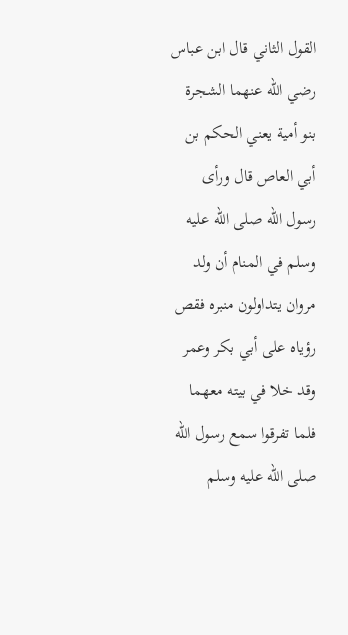القول الثاني قال ابن عباس رضي الله عنهما الشجرة بنو أمية يعني الحكم بن أبي العاص قال ورأى رسول الله صلى الله عليه وسلم في المنام أن ولد مروان يتداولون منبره فقص رؤياه على أبي بكر وعمر وقد خلا في بيته معهما فلما تفرقوا سمع رسول الله صلى الله عليه وسلم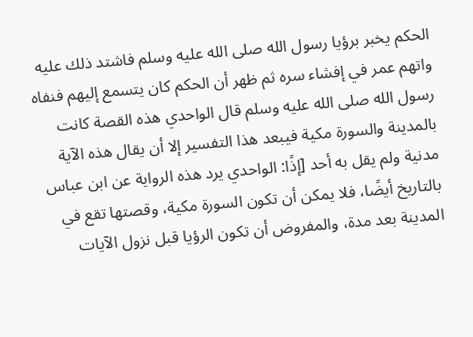الحكم يخبر برؤيا رسول الله صلى الله عليه وسلم فاشتد ذلك عليه واتهم عمر في إفشاء سره ثم ظهر أن الحكم كان يتسمع إليهم فنفاه رسول الله صلى الله عليه وسلم قال الواحدي هذه القصة كانت بالمدينة والسورة مكية فيبعد هذا التفسير إلا أن يقال هذه الآية مدنية ولم يقل به أحد [إذًا: الواحدي يرد هذه الرواية عن ابن عباس بالتاريخ أيضًا، فلا يمكن أن تكون السورة مكية، وقصتها تقع في المدينة بعد مدة، والمفروض أن تكون الرؤيا قبل نزول الآيات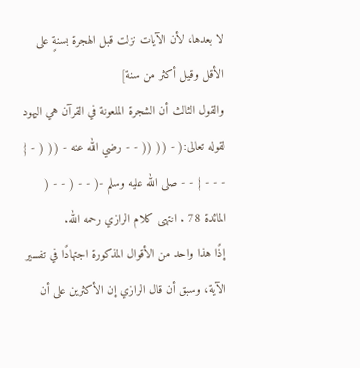لا بعدها، لأن الآيات نزلت قبل الهجرة بسنةٍ على الأقل وقيل أكثر من سنة]
والقول الثالث أن الشجرة الملعونة في القرآن هي اليهود لقوله تعالى:( - (( (( - - رضي الله عنه - (( ( - { - - - } - - صلى الله عليه وسلم -( - - ( - - ( المائدة 78 . انتهى كلام الرازي رحمه الله.
إذًا هذا واحد من الأقوال المذكورة اجتهادًا في تفسير الآية، وسبق أن قال الرازي إن الأكثرين على أن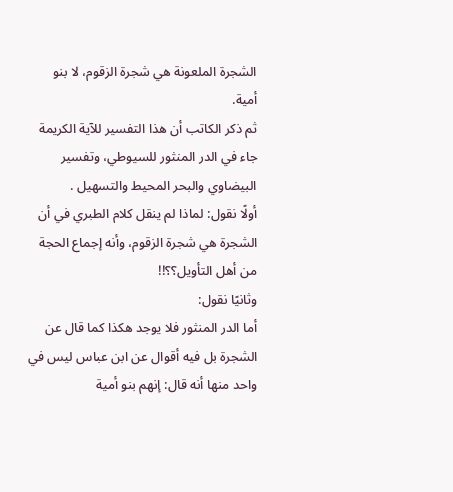الشجرة الملعونة هي شجرة الزقوم، لا بنو أمية.
ثم ذكر الكاتب أن هذا التفسير للآية الكريمة جاء في الدر المنثور للسيوطي، وتفسير البيضاوي والبحر المحيط والتسهيل .
أولًا نقول: لماذا لم ينقل كلام الطبري في أن الشجرة هي شجرة الزقوم، وأنه إجماع الحجة من أهل التأويل؟؟!!
وثانيًا نقول:
أما الدر المنثور فلا يوجد هكذا كما قال عن الشجرة بل فيه أقوال عن ابن عباس ليس في واحد منها أنه قال: إنهم بنو أمية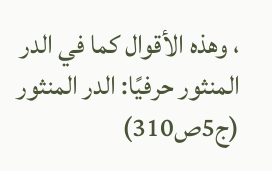، وهذه الأقوال كما في الدر المنثور حرفيًا: الدر المنثور (ج5ص310)